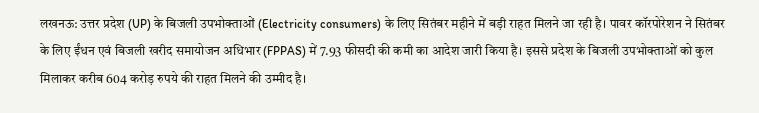लखनऊ: उत्तर प्रदेश (UP) के बिजली उपभोक्ताओं (Electricity consumers) के लिए सितंबर महीने में बड़ी राहत मिलने जा रही है। पावर कॉरपोरेशन ने सितंबर के लिए ईंधन एवं बिजली खरीद समायोजन अधिभार (FPPAS) में 7.93 फीसदी की कमी का आदेश जारी किया है। इससे प्रदेश के बिजली उपभोक्ताओं को कुल मिलाकर करीब 604 करोड़ रुपये की राहत मिलने की उम्मीद है।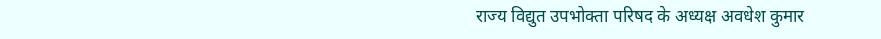राज्य विद्युत उपभोक्ता परिषद के अध्यक्ष अवधेश कुमार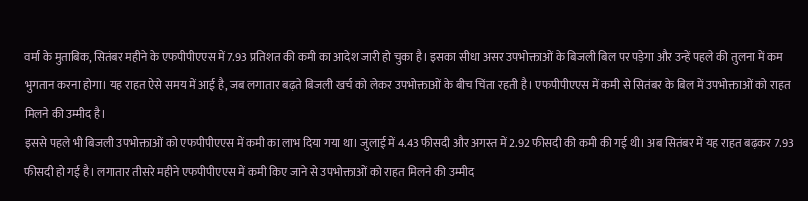वर्मा के मुताबिक, सितंबर महीने के एफपीपीएएस में 7.93 प्रतिशत की कमी का आदेश जारी हो चुका है। इसका सीधा असर उपभोक्ताओं के बिजली बिल पर पड़ेगा और उन्हें पहले की तुलना में कम भुगतान करना होगा। यह राहत ऐसे समय में आई है, जब लगातार बढ़ते बिजली खर्च को लेकर उपभोक्ताओं के बीच चिंता रहती है। एफपीपीएएस में कमी से सितंबर के बिल में उपभोक्ताओं को राहत मिलने की उम्मीद है।
इससे पहले भी बिजली उपभोक्ताओं को एफपीपीएएस में कमी का लाभ दिया गया था। जुलाई में 4.43 फीसदी और अगस्त में 2.92 फीसदी की कमी की गई थी। अब सितंबर में यह राहत बढ़कर 7.93 फीसदी हो गई है। लगातार तीसरे महीने एफपीपीएएस में कमी किए जाने से उपभोक्ताओं को राहत मिलने की उम्मीद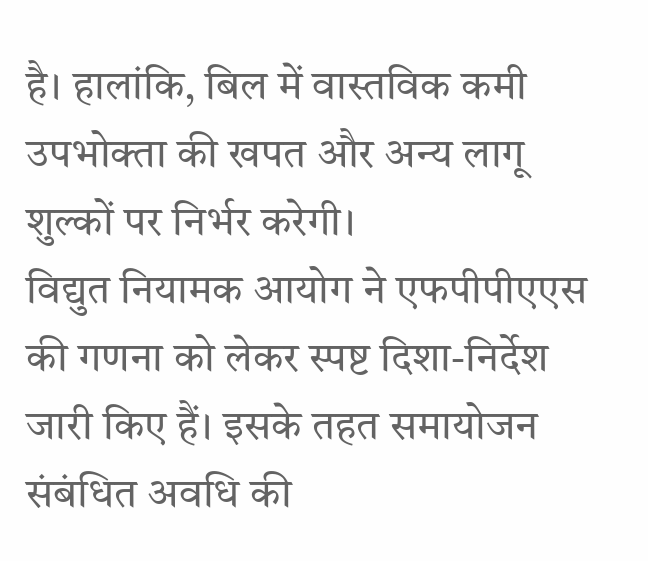है। हालांकि, बिल में वास्तविक कमी उपभोक्ता की खपत और अन्य लागू शुल्कों पर निर्भर करेगी।
विद्युत नियामक आयोग ने एफपीपीएएस की गणना को लेकर स्पष्ट दिशा-निर्देश जारी किए हैं। इसके तहत समायोजन संबंधित अवधि की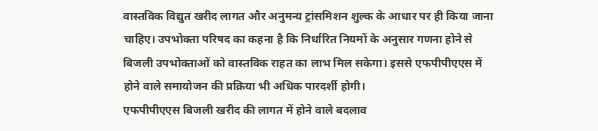वास्तविक विद्युत खरीद लागत और अनुमन्य ट्रांसमिशन शुल्क के आधार पर ही किया जाना चाहिए। उपभोक्ता परिषद का कहना है कि निर्धारित नियमों के अनुसार गणना होने से बिजली उपभोक्ताओं को वास्तविक राहत का लाभ मिल सकेगा। इससे एफपीपीएएस में होने वाले समायोजन की प्रक्रिया भी अधिक पारदर्शी होगी।
एफपीपीएएस बिजली खरीद की लागत में होने वाले बदलाव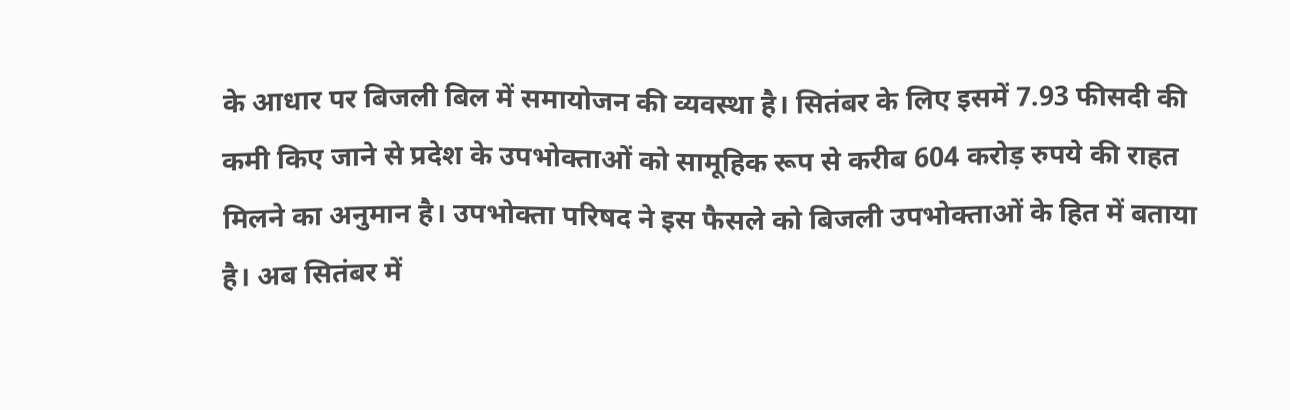के आधार पर बिजली बिल में समायोजन की व्यवस्था है। सितंबर के लिए इसमें 7.93 फीसदी की कमी किए जाने से प्रदेश के उपभोक्ताओं को सामूहिक रूप से करीब 604 करोड़ रुपये की राहत मिलने का अनुमान है। उपभोक्ता परिषद ने इस फैसले को बिजली उपभोक्ताओं के हित में बताया है। अब सितंबर में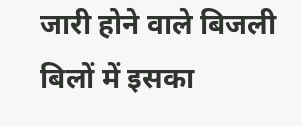जारी होने वाले बिजली बिलों में इसका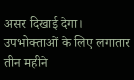असर दिखाई देगा। उपभोक्ताओं के लिए लगातार तीन महीने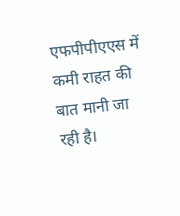एफपीपीएएस में कमी राहत की बात मानी जा रही है।